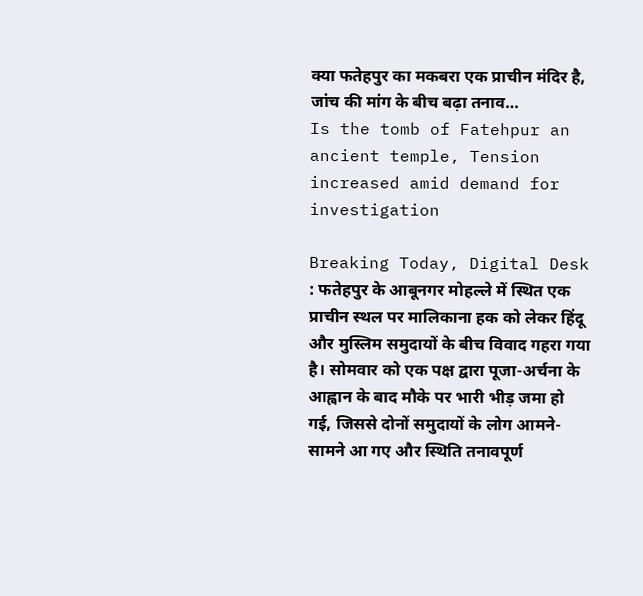क्या फतेहपुर का मकबरा एक प्राचीन मंदिर है, जांच की मांग के बीच बढ़ा तनाव…
Is the tomb of Fatehpur an ancient temple, Tension increased amid demand for investigation

Breaking Today, Digital Desk : फतेहपुर के आबूनगर मोहल्ले में स्थित एक प्राचीन स्थल पर मालिकाना हक को लेकर हिंदू और मुस्लिम समुदायों के बीच विवाद गहरा गया है। सोमवार को एक पक्ष द्वारा पूजा-अर्चना के आह्वान के बाद मौके पर भारी भीड़ जमा हो गई, जिससे दोनों समुदायों के लोग आमने-सामने आ गए और स्थिति तनावपूर्ण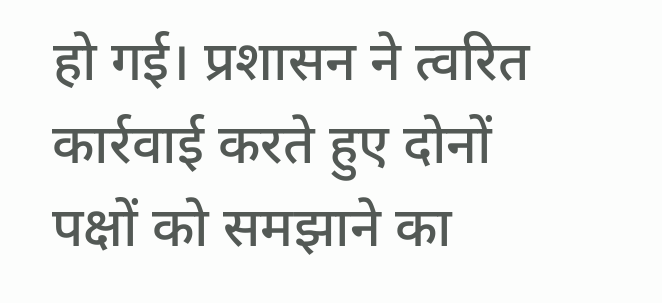हो गई। प्रशासन ने त्वरित कार्रवाई करते हुए दोनों पक्षों को समझाने का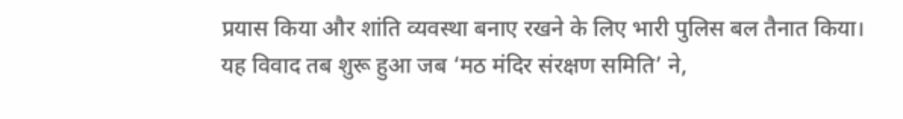प्रयास किया और शांति व्यवस्था बनाए रखने के लिए भारी पुलिस बल तैनात किया।
यह विवाद तब शुरू हुआ जब ‘मठ मंदिर संरक्षण समिति’ ने,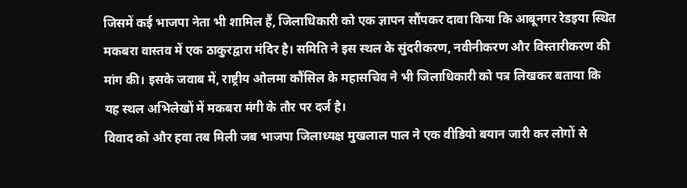जिसमें कई भाजपा नेता भी शामिल हैं, जिलाधिकारी को एक ज्ञापन सौंपकर दावा किया कि आबूनगर रेडइया स्थित मकबरा वास्तव में एक ठाकुरद्वारा मंदिर है। समिति ने इस स्थल के सुंदरीकरण, नवीनीकरण और विस्तारीकरण की मांग की। इसके जवाब में, राष्ट्रीय ओलमा कौंसिल के महासचिव ने भी जिलाधिकारी को पत्र लिखकर बताया कि यह स्थल अभिलेखों में मकबरा मंगी के तौर पर दर्ज है।
विवाद को और हवा तब मिली जब भाजपा जिलाध्यक्ष मुखलाल पाल ने एक वीडियो बयान जारी कर लोगों से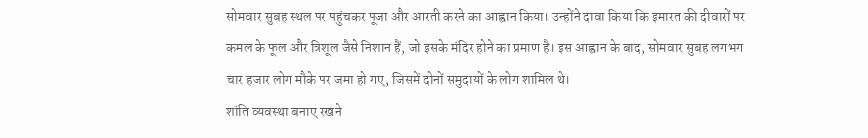सोमवार सुबह स्थल पर पहुंचकर पूजा और आरती करने का आह्वान किया। उन्होंने दावा किया कि इमारत की दीवारों पर कमल के फूल और त्रिशूल जैसे निशान हैं, जो इसके मंदिर होने का प्रमाण है। इस आह्वान के बाद, सोमवार सुबह लगभग चार हजार लोग मौके पर जमा हो गए, जिसमें दोनों समुदायों के लोग शामिल थे।
शांति व्यवस्था बनाए रखने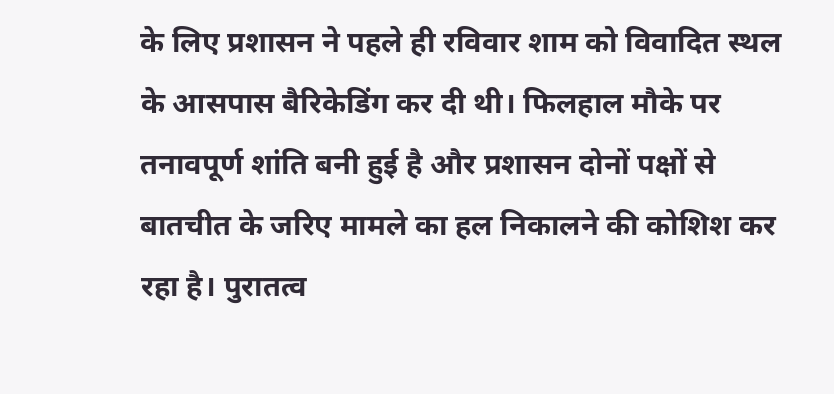के लिए प्रशासन ने पहले ही रविवार शाम को विवादित स्थल के आसपास बैरिकेडिंग कर दी थी। फिलहाल मौके पर तनावपूर्ण शांति बनी हुई है और प्रशासन दोनों पक्षों से बातचीत के जरिए मामले का हल निकालने की कोशिश कर रहा है। पुरातत्व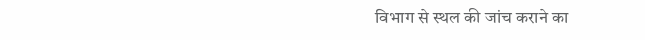विभाग से स्थल की जांच कराने का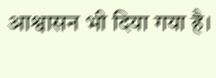आश्वासन भी दिया गया है।